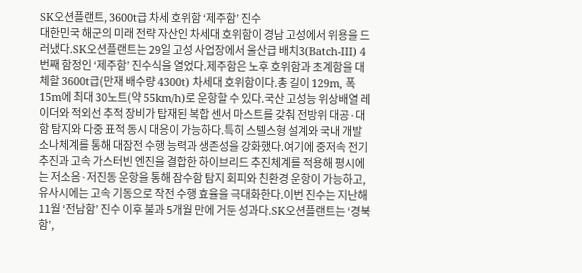SK오션플랜트, 3600t급 차세 호위함 ‘제주함’ 진수
대한민국 해군의 미래 전략 자산인 차세대 호위함이 경남 고성에서 위용을 드러냈다.SK오션플랜트는 29일 고성 사업장에서 울산급 배치3(Batch-III) 4번째 함정인 ‘제주함’ 진수식을 열었다.제주함은 노후 호위함과 초계함을 대체할 3600t급(만재 배수량 4300t) 차세대 호위함이다.총 길이 129m, 폭 15m에 최대 30노트(약 55km/h)로 운항할 수 있다.국산 고성능 위상배열 레이더와 적외선 추적 장비가 탑재된 복합 센서 마스트를 갖춰 전방위 대공·대함 탐지와 다중 표적 동시 대응이 가능하다.특히 스텔스형 설계와 국내 개발 소나체계를 통해 대잠전 수행 능력과 생존성을 강화했다.여기에 중저속 전기추진과 고속 가스터빈 엔진을 결합한 하이브리드 추진체계를 적용해 평시에는 저소음·저진동 운항을 통해 잠수함 탐지 회피와 친환경 운항이 가능하고, 유사시에는 고속 기동으로 작전 수행 효율을 극대화한다.이번 진수는 지난해 11월 ‘전남함’ 진수 이후 불과 5개월 만에 거둔 성과다.SK오션플랜트는 ‘경북함’,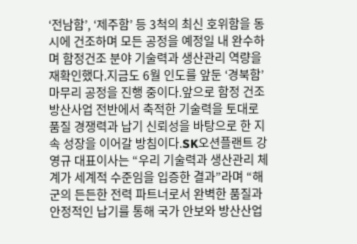‘전남함’, ‘제주함’ 등 3척의 최신 호위함을 동시에 건조하며 모든 공정을 예정일 내 완수하며 함정건조 분야 기술력과 생산관리 역량을 재확인했다.지금도 6월 인도를 앞둔 ‘경북함’ 마무리 공정을 진행 중이다.앞으로 함정 건조 방산사업 전반에서 축적한 기술력을 토대로 품질 경쟁력과 납기 신뢰성을 바탕으로 한 지속 성장을 이어갈 방침이다.SK오션플랜트 강영규 대표이사는 “우리 기술력과 생산관리 체계가 세계적 수준임을 입증한 결과”라며 “해군의 든든한 전력 파트너로서 완벽한 품질과 안정적인 납기를 통해 국가 안보와 방산산업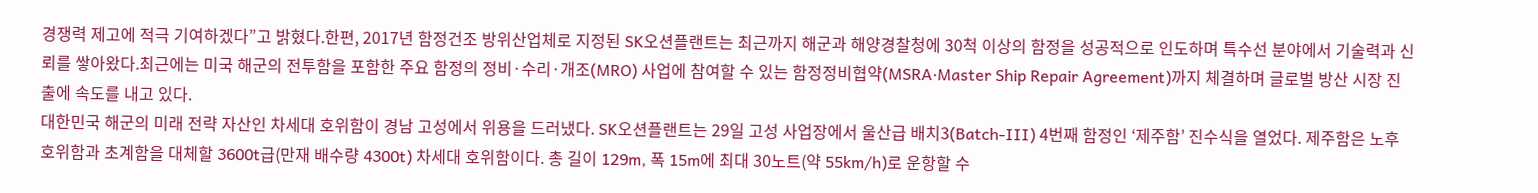경쟁력 제고에 적극 기여하겠다”고 밝혔다.한편, 2017년 함정건조 방위산업체로 지정된 SK오션플랜트는 최근까지 해군과 해양경찰청에 30척 이상의 함정을 성공적으로 인도하며 특수선 분야에서 기술력과 신뢰를 쌓아왔다.최근에는 미국 해군의 전투함을 포함한 주요 함정의 정비·수리·개조(MRO) 사업에 참여할 수 있는 함정정비협약(MSRA·Master Ship Repair Agreement)까지 체결하며 글로벌 방산 시장 진출에 속도를 내고 있다.
대한민국 해군의 미래 전략 자산인 차세대 호위함이 경남 고성에서 위용을 드러냈다. SK오션플랜트는 29일 고성 사업장에서 울산급 배치3(Batch-III) 4번째 함정인 ‘제주함’ 진수식을 열었다. 제주함은 노후 호위함과 초계함을 대체할 3600t급(만재 배수량 4300t) 차세대 호위함이다. 총 길이 129m, 폭 15m에 최대 30노트(약 55km/h)로 운항할 수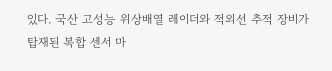있다. 국산 고성능 위상배열 레이더와 적외선 추적 장비가 탑재된 복합 센서 마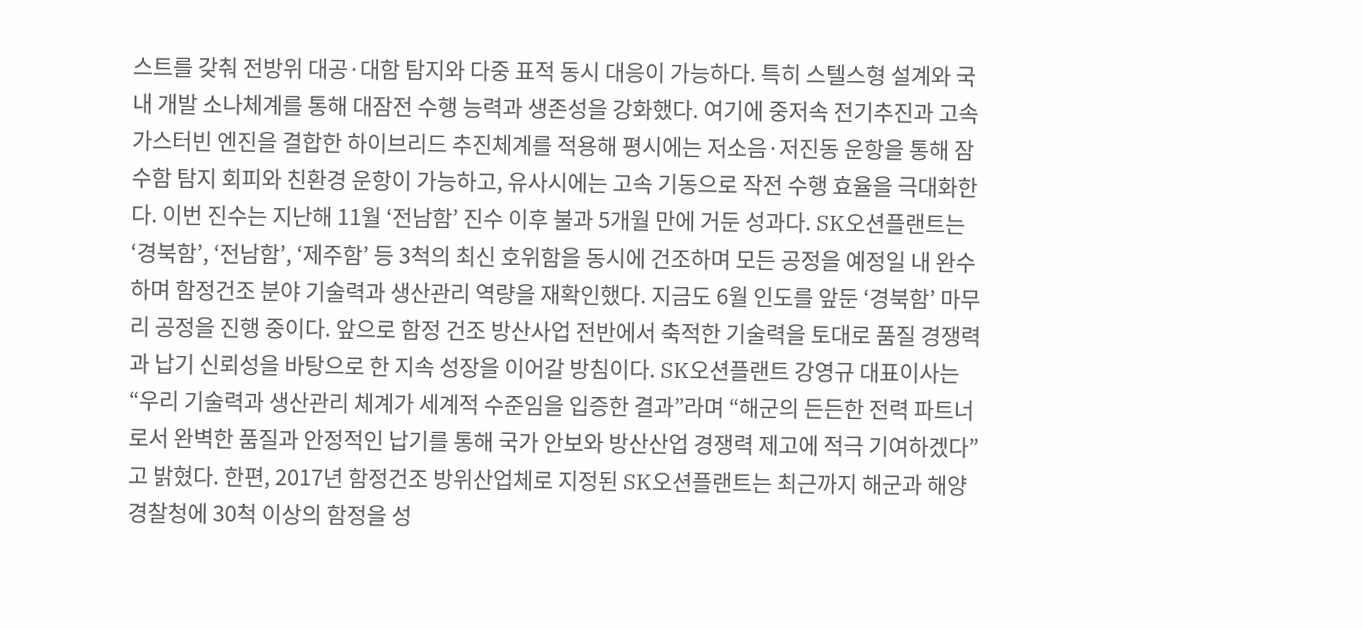스트를 갖춰 전방위 대공·대함 탐지와 다중 표적 동시 대응이 가능하다. 특히 스텔스형 설계와 국내 개발 소나체계를 통해 대잠전 수행 능력과 생존성을 강화했다. 여기에 중저속 전기추진과 고속 가스터빈 엔진을 결합한 하이브리드 추진체계를 적용해 평시에는 저소음·저진동 운항을 통해 잠수함 탐지 회피와 친환경 운항이 가능하고, 유사시에는 고속 기동으로 작전 수행 효율을 극대화한다. 이번 진수는 지난해 11월 ‘전남함’ 진수 이후 불과 5개월 만에 거둔 성과다. SK오션플랜트는 ‘경북함’, ‘전남함’, ‘제주함’ 등 3척의 최신 호위함을 동시에 건조하며 모든 공정을 예정일 내 완수하며 함정건조 분야 기술력과 생산관리 역량을 재확인했다. 지금도 6월 인도를 앞둔 ‘경북함’ 마무리 공정을 진행 중이다. 앞으로 함정 건조 방산사업 전반에서 축적한 기술력을 토대로 품질 경쟁력과 납기 신뢰성을 바탕으로 한 지속 성장을 이어갈 방침이다. SK오션플랜트 강영규 대표이사는 “우리 기술력과 생산관리 체계가 세계적 수준임을 입증한 결과”라며 “해군의 든든한 전력 파트너로서 완벽한 품질과 안정적인 납기를 통해 국가 안보와 방산산업 경쟁력 제고에 적극 기여하겠다”고 밝혔다. 한편, 2017년 함정건조 방위산업체로 지정된 SK오션플랜트는 최근까지 해군과 해양경찰청에 30척 이상의 함정을 성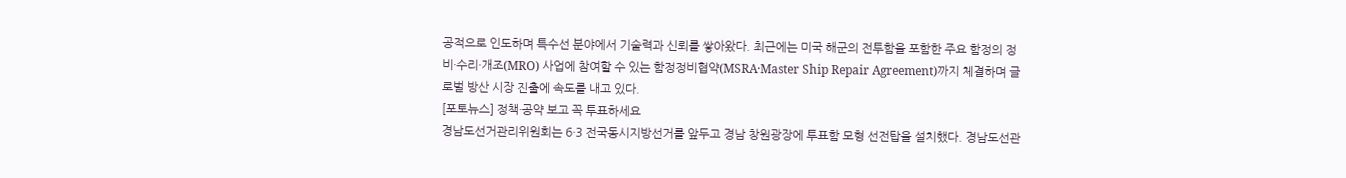공적으로 인도하며 특수선 분야에서 기술력과 신뢰를 쌓아왔다. 최근에는 미국 해군의 전투함을 포함한 주요 함정의 정비·수리·개조(MRO) 사업에 참여할 수 있는 함정정비협약(MSRA·Master Ship Repair Agreement)까지 체결하며 글로벌 방산 시장 진출에 속도를 내고 있다.
[포토뉴스] 정책·공약 보고 꼭 투표하세요
경남도선거관리위원회는 6·3 전국동시지방선거를 앞두고 경남 창원광장에 투표함 모형 선전탑을 설치했다. 경남도선관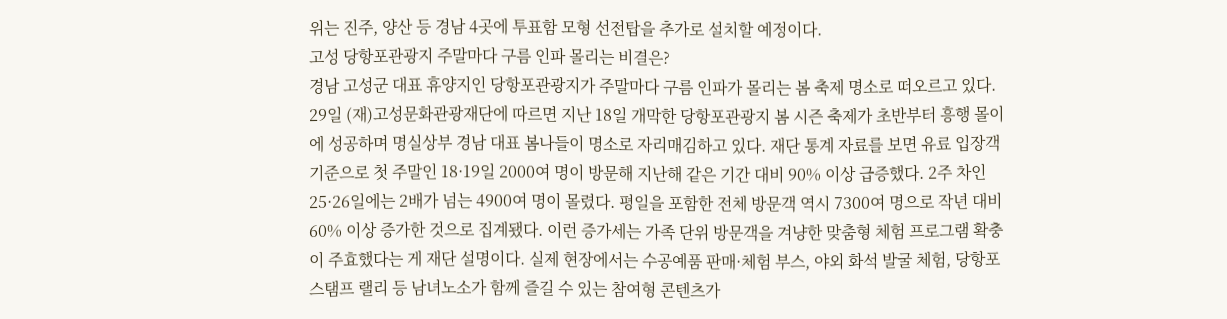위는 진주, 양산 등 경남 4곳에 투표함 모형 선전탑을 추가로 설치할 예정이다.
고성 당항포관광지 주말마다 구름 인파 몰리는 비결은?
경남 고성군 대표 휴양지인 당항포관광지가 주말마다 구름 인파가 몰리는 봄 축제 명소로 떠오르고 있다. 29일 (재)고성문화관광재단에 따르면 지난 18일 개막한 당항포관광지 봄 시즌 축제가 초반부터 흥행 몰이에 성공하며 명실상부 경남 대표 봄나들이 명소로 자리매김하고 있다. 재단 통계 자료를 보면 유료 입장객 기준으로 첫 주말인 18·19일 2000여 명이 방문해 지난해 같은 기간 대비 90% 이상 급증했다. 2주 차인 25·26일에는 2배가 넘는 4900여 명이 몰렸다. 평일을 포함한 전체 방문객 역시 7300여 명으로 작년 대비 60% 이상 증가한 것으로 집계됐다. 이런 증가세는 가족 단위 방문객을 겨냥한 맞춤형 체험 프로그램 확충이 주효했다는 게 재단 설명이다. 실제 현장에서는 수공예품 판매·체험 부스, 야외 화석 발굴 체험, 당항포 스탬프 랠리 등 남녀노소가 함께 즐길 수 있는 참여형 콘텐츠가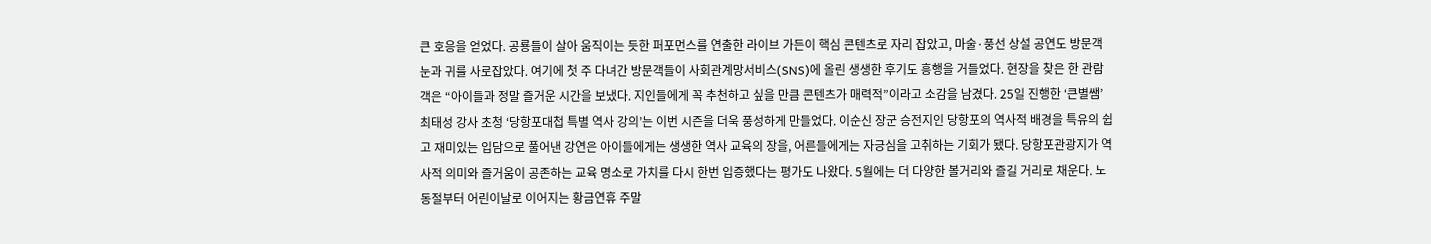큰 호응을 얻었다. 공룡들이 살아 움직이는 듯한 퍼포먼스를 연출한 라이브 가든이 핵심 콘텐츠로 자리 잡았고, 마술·풍선 상설 공연도 방문객 눈과 귀를 사로잡았다. 여기에 첫 주 다녀간 방문객들이 사회관계망서비스(SNS)에 올린 생생한 후기도 흥행을 거들었다. 현장을 찾은 한 관람객은 “아이들과 정말 즐거운 시간을 보냈다. 지인들에게 꼭 추천하고 싶을 만큼 콘텐츠가 매력적”이라고 소감을 남겼다. 25일 진행한 ‘큰별쌤’ 최태성 강사 초청 ‘당항포대첩 특별 역사 강의’는 이번 시즌을 더욱 풍성하게 만들었다. 이순신 장군 승전지인 당항포의 역사적 배경을 특유의 쉽고 재미있는 입담으로 풀어낸 강연은 아이들에게는 생생한 역사 교육의 장을, 어른들에게는 자긍심을 고취하는 기회가 됐다. 당항포관광지가 역사적 의미와 즐거움이 공존하는 교육 명소로 가치를 다시 한번 입증했다는 평가도 나왔다. 5월에는 더 다양한 볼거리와 즐길 거리로 채운다. 노동절부터 어린이날로 이어지는 황금연휴 주말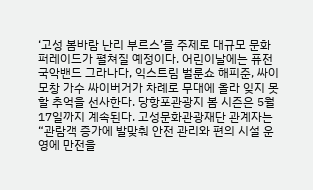‘고성 봄바람 난리 부르스’를 주제로 대규모 문화 퍼레이드가 펼쳐질 예정이다. 어린이날에는 퓨전 국악밴드 그라나다, 익스트림 벌룬쇼 해피준, 싸이 모창 가수 싸이버거가 차례로 무대에 올라 잊지 못할 추억을 선사한다. 당항포관광지 봄 시즌은 5월 17일까지 계속된다. 고성문화관광재단 관계자는 “관람객 증가에 발맞춰 안전 관리와 편의 시설 운영에 만전을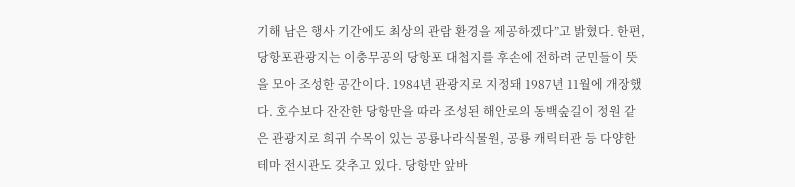기해 남은 행사 기간에도 최상의 관람 환경을 제공하겠다”고 밝혔다. 한편, 당항포관광지는 이충무공의 당항포 대첩지를 후손에 전하려 군민들이 뜻을 모아 조성한 공간이다. 1984년 관광지로 지정돼 1987년 11월에 개장했다. 호수보다 잔잔한 당항만을 따라 조성된 해안로의 동백숲길이 정원 같은 관광지로 희귀 수목이 있는 공룡나라식물원, 공룡 캐릭터관 등 다양한 테마 전시관도 갖추고 있다. 당항만 앞바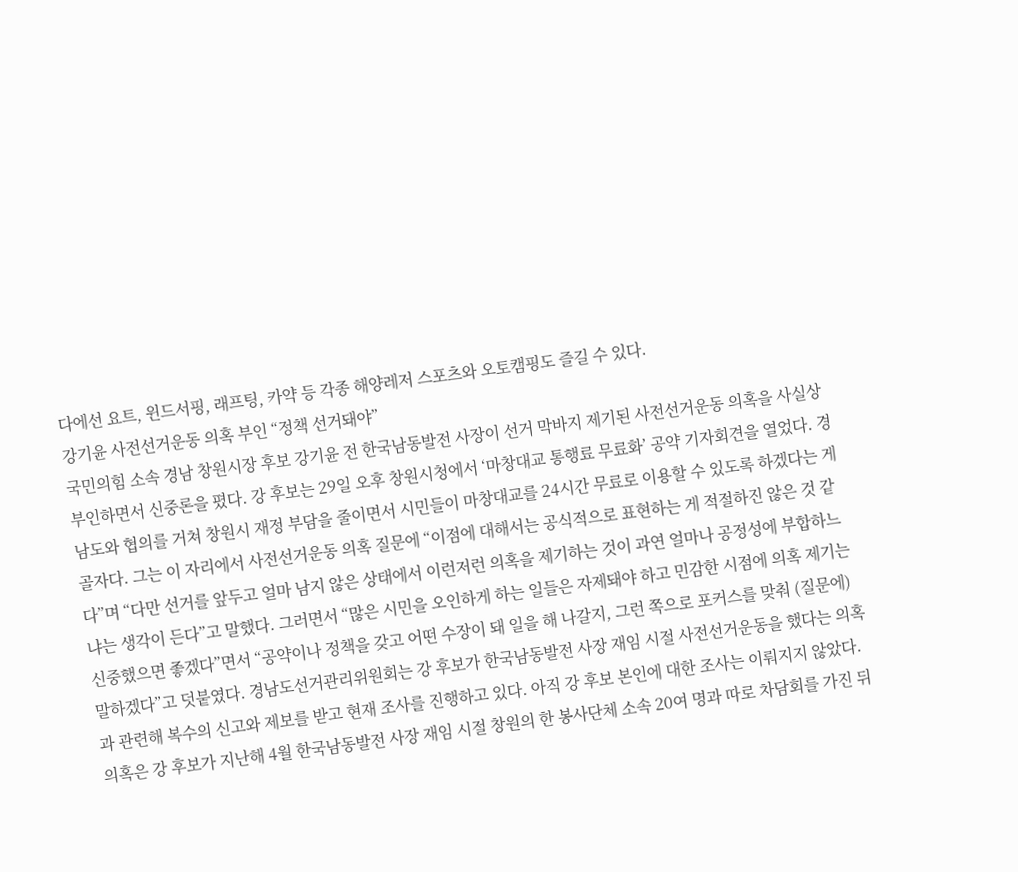다에선 요트, 윈드서핑, 래프팅, 카약 등 각종 해양레저 스포츠와 오토캠핑도 즐길 수 있다.
강기윤 사전선거운동 의혹 부인 “정책 선거돼야”
국민의힘 소속 경남 창원시장 후보 강기윤 전 한국남동발전 사장이 선거 막바지 제기된 사전선거운동 의혹을 사실상 부인하면서 신중론을 폈다. 강 후보는 29일 오후 창원시청에서 ‘마창대교 통행료 무료화’ 공약 기자회견을 열었다. 경남도와 협의를 거쳐 창원시 재정 부담을 줄이면서 시민들이 마창대교를 24시간 무료로 이용할 수 있도록 하겠다는 게 골자다. 그는 이 자리에서 사전선거운동 의혹 질문에 “이점에 대해서는 공식적으로 표현하는 게 적절하진 않은 것 같다”며 “다만 선거를 앞두고 얼마 남지 않은 상태에서 이런저런 의혹을 제기하는 것이 과연 얼마나 공정성에 부합하느냐는 생각이 든다”고 말했다. 그러면서 “많은 시민을 오인하게 하는 일들은 자제돼야 하고 민감한 시점에 의혹 제기는 신중했으면 좋겠다”면서 “공약이나 정책을 갖고 어떤 수장이 돼 일을 해 나갈지, 그런 쪽으로 포커스를 맞춰 (질문에) 말하겠다”고 덧붙였다. 경남도선거관리위원회는 강 후보가 한국남동발전 사장 재임 시절 사전선거운동을 했다는 의혹과 관련해 복수의 신고와 제보를 받고 현재 조사를 진행하고 있다. 아직 강 후보 본인에 대한 조사는 이뤄지지 않았다. 의혹은 강 후보가 지난해 4월 한국남동발전 사장 재임 시절 창원의 한 봉사단체 소속 20여 명과 따로 차담회를 가진 뒤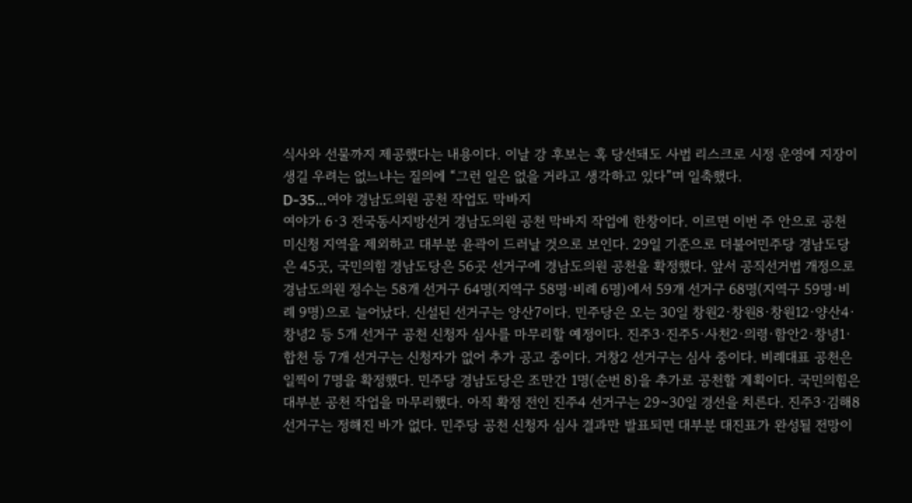식사와 선물까지 제공했다는 내용이다. 이날 강 후보는 혹 당선돼도 사법 리스크로 시정 운영에 지장이 생길 우려는 없느냐는 질의에 “그런 일은 없을 거라고 생각하고 있다”며 일축했다.
D-35…여야 경남도의원 공천 작업도 막바지
여야가 6·3 전국동시지방선거 경남도의원 공천 막바지 작업에 한창이다. 이르면 이번 주 안으로 공천 미신청 지역을 제외하고 대부분 윤곽이 드러날 것으로 보인다. 29일 기준으로 더불어민주당 경남도당은 45곳, 국민의힘 경남도당은 56곳 선거구에 경남도의원 공천을 확정했다. 앞서 공직선거법 개정으로 경남도의원 정수는 58개 선거구 64명(지역구 58명·비례 6명)에서 59개 선거구 68명(지역구 59명·비례 9명)으로 늘어났다. 신설된 선거구는 양산7이다. 민주당은 오는 30일 창원2·창원8·창원12·양산4·창녕2 등 5개 선거구 공천 신청자 심사를 마무리할 예정이다. 진주3·진주5·사천2·의령·함안2·창녕1·합천 등 7개 선거구는 신청자가 없어 추가 공고 중이다. 거창2 선거구는 심사 중이다. 비례대표 공천은 일찍이 7명을 확정했다. 민주당 경남도당은 조만간 1명(순번 8)을 추가로 공천할 계획이다. 국민의힘은 대부분 공천 작업을 마무리했다. 아직 확정 전인 진주4 선거구는 29~30일 경선을 치른다. 진주3·김해8 선거구는 정해진 바가 없다. 민주당 공천 신청자 심사 결과만 발표되면 대부분 대진표가 완성될 전망이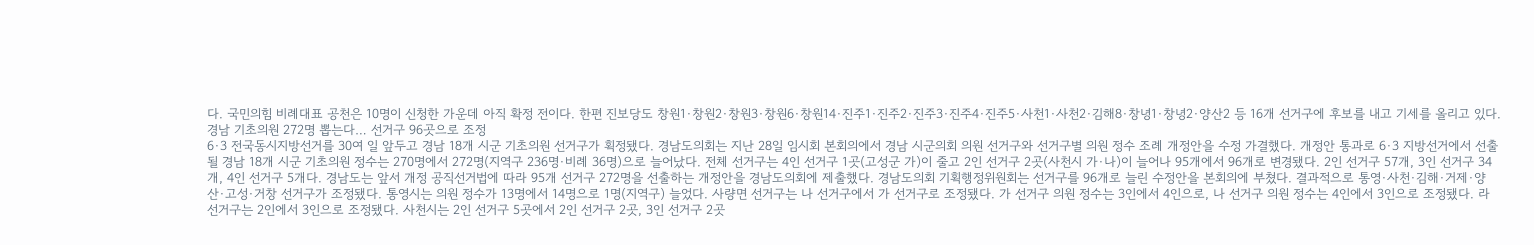다. 국민의힘 비례대표 공천은 10명이 신청한 가운데 아직 확정 전이다. 한편 진보당도 창원1·창원2·창원3·창원6·창원14·진주1·진주2·진주3·진주4·진주5·사천1·사천2·김해8·창녕1·창녕2·양산2 등 16개 선거구에 후보를 내고 기세를 올리고 있다.
경남 기초의원 272명 뽑는다… 선거구 96곳으로 조정
6·3 전국동시지방선거를 30여 일 앞두고 경남 18개 시군 기초의원 선거구가 획정됐다. 경남도의회는 지난 28일 임시회 본회의에서 경남 시군의회 의원 선거구와 선거구별 의원 정수 조례 개정안을 수정 가결했다. 개정안 통과로 6·3 지방선거에서 선출될 경남 18개 시군 기초의원 정수는 270명에서 272명(지역구 236명·비례 36명)으로 늘어났다. 전체 선거구는 4인 선거구 1곳(고성군 가)이 줄고 2인 선거구 2곳(사천시 가·나)이 늘어나 95개에서 96개로 변경됐다. 2인 선거구 57개, 3인 선거구 34개, 4인 선거구 5개다. 경남도는 앞서 개정 공직선거법에 따라 95개 선거구 272명을 선출하는 개정안을 경남도의회에 제출했다. 경남도의회 기획행정위원회는 선거구를 96개로 늘린 수정안을 본회의에 부쳤다. 결과적으로 통영·사천·김해·거제·양산·고성·거창 선거구가 조정됐다. 통영시는 의원 정수가 13명에서 14명으로 1명(지역구) 늘었다. 사량면 선거구는 나 선거구에서 가 선거구로 조정됐다. 가 선거구 의원 정수는 3인에서 4인으로, 나 선거구 의원 정수는 4인에서 3인으로 조정됐다. 라 선거구는 2인에서 3인으로 조정됐다. 사천시는 2인 선거구 5곳에서 2인 선거구 2곳, 3인 선거구 2곳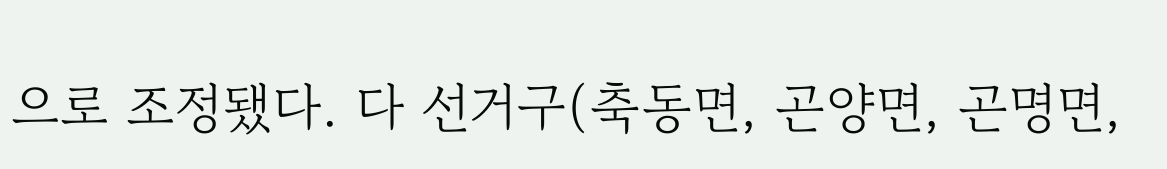으로 조정됐다. 다 선거구(축동면, 곤양면, 곤명면,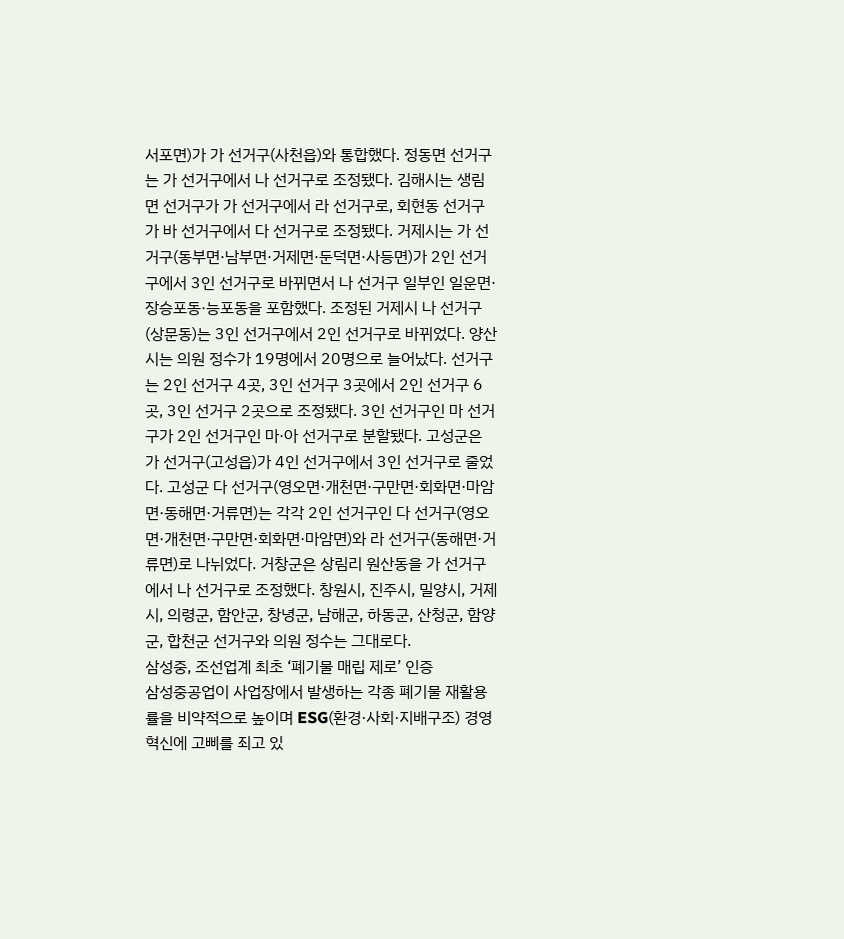서포면)가 가 선거구(사천읍)와 통합했다. 정동면 선거구는 가 선거구에서 나 선거구로 조정됐다. 김해시는 생림면 선거구가 가 선거구에서 라 선거구로, 회현동 선거구가 바 선거구에서 다 선거구로 조정됐다. 거제시는 가 선거구(동부면·남부면·거제면·둔덕면·사등면)가 2인 선거구에서 3인 선거구로 바뀌면서 나 선거구 일부인 일운면·장승포동·능포동을 포함했다. 조정된 거제시 나 선거구(상문동)는 3인 선거구에서 2인 선거구로 바뀌었다. 양산시는 의원 정수가 19명에서 20명으로 늘어났다. 선거구는 2인 선거구 4곳, 3인 선거구 3곳에서 2인 선거구 6곳, 3인 선거구 2곳으로 조정됐다. 3인 선거구인 마 선거구가 2인 선거구인 마·아 선거구로 분할됐다. 고성군은 가 선거구(고성읍)가 4인 선거구에서 3인 선거구로 줄었다. 고성군 다 선거구(영오면·개천면·구만면·회화면·마암면·동해면·거류면)는 각각 2인 선거구인 다 선거구(영오면·개천면·구만면·회화면·마암면)와 라 선거구(동해면·거류면)로 나뉘었다. 거창군은 상림리 원산동을 가 선거구에서 나 선거구로 조정했다. 창원시, 진주시, 밀양시, 거제시, 의령군, 함안군, 창녕군, 남해군, 하동군, 산청군, 함양군, 합천군 선거구와 의원 정수는 그대로다.
삼성중, 조선업계 최초 ‘폐기물 매립 제로’ 인증
삼성중공업이 사업장에서 발생하는 각종 폐기물 재활용률을 비약적으로 높이며 ESG(환경·사회·지배구조) 경영 혁신에 고삐를 죄고 있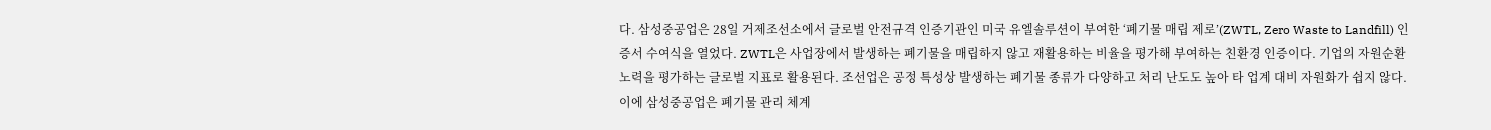다. 삼성중공업은 28일 거제조선소에서 글로벌 안전규격 인증기관인 미국 유엘솔루션이 부여한 ‘폐기물 매립 제로’(ZWTL, Zero Waste to Landfill) 인증서 수여식을 열었다. ZWTL은 사업장에서 발생하는 폐기물을 매립하지 않고 재활용하는 비율을 평가해 부여하는 친환경 인증이다. 기업의 자원순환 노력을 평가하는 글로벌 지표로 활용된다. 조선업은 공정 특성상 발생하는 폐기물 종류가 다양하고 처리 난도도 높아 타 업계 대비 자원화가 쉽지 않다. 이에 삼성중공업은 폐기물 관리 체계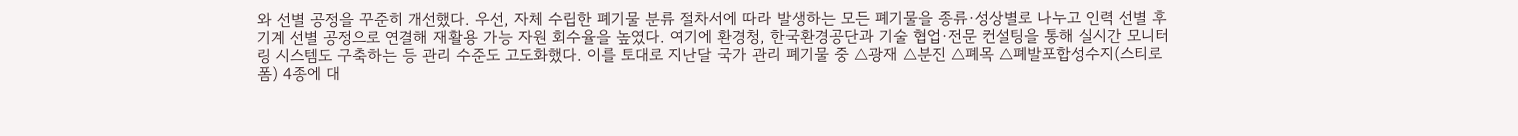와 선별 공정을 꾸준히 개선했다. 우선, 자체 수립한 폐기물 분류 절차서에 따라 발생하는 모든 폐기물을 종류·성상별로 나누고 인력 선별 후 기계 선별 공정으로 연결해 재활용 가능 자원 회수율을 높였다. 여기에 환경청, 한국환경공단과 기술 협업·전문 컨설팅을 통해 실시간 모니터링 시스템도 구축하는 등 관리 수준도 고도화했다. 이를 토대로 지난달 국가 관리 폐기물 중 △광재 △분진 △폐목 △폐발포합성수지(스티로폼) 4종에 대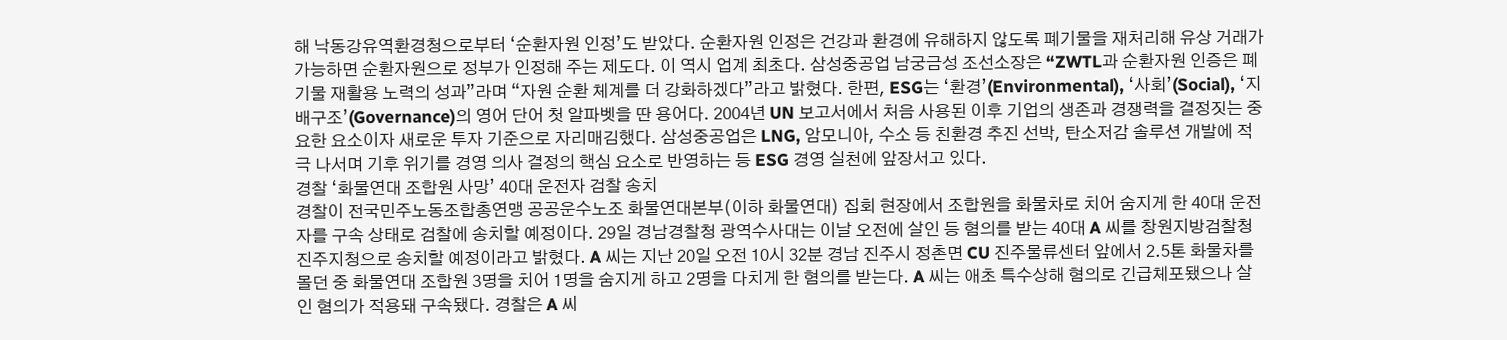해 낙동강유역환경청으로부터 ‘순환자원 인정’도 받았다. 순환자원 인정은 건강과 환경에 유해하지 않도록 폐기물을 재처리해 유상 거래가 가능하면 순환자원으로 정부가 인정해 주는 제도다. 이 역시 업계 최초다. 삼성중공업 남궁금성 조선소장은 “ZWTL과 순환자원 인증은 폐기물 재활용 노력의 성과”라며 “자원 순환 체계를 더 강화하겠다”라고 밝혔다. 한편, ESG는 ‘환경’(Environmental), ‘사회’(Social), ‘지배구조’(Governance)의 영어 단어 첫 알파벳을 딴 용어다. 2004년 UN 보고서에서 처음 사용된 이후 기업의 생존과 경쟁력을 결정짓는 중요한 요소이자 새로운 투자 기준으로 자리매김했다. 삼성중공업은 LNG, 암모니아, 수소 등 친환경 추진 선박, 탄소저감 솔루션 개발에 적극 나서며 기후 위기를 경영 의사 결정의 핵심 요소로 반영하는 등 ESG 경영 실천에 앞장서고 있다.
경찰 ‘화물연대 조합원 사망’ 40대 운전자 검찰 송치
경찰이 전국민주노동조합총연맹 공공운수노조 화물연대본부(이하 화물연대) 집회 현장에서 조합원을 화물차로 치어 숨지게 한 40대 운전자를 구속 상태로 검찰에 송치할 예정이다. 29일 경남경찰청 광역수사대는 이날 오전에 살인 등 혐의를 받는 40대 A 씨를 창원지방검찰청 진주지청으로 송치할 예정이라고 밝혔다. A 씨는 지난 20일 오전 10시 32분 경남 진주시 정촌면 CU 진주물류센터 앞에서 2.5톤 화물차를 몰던 중 화물연대 조합원 3명을 치어 1명을 숨지게 하고 2명을 다치게 한 혐의를 받는다. A 씨는 애초 특수상해 혐의로 긴급체포됐으나 살인 혐의가 적용돼 구속됐다. 경찰은 A 씨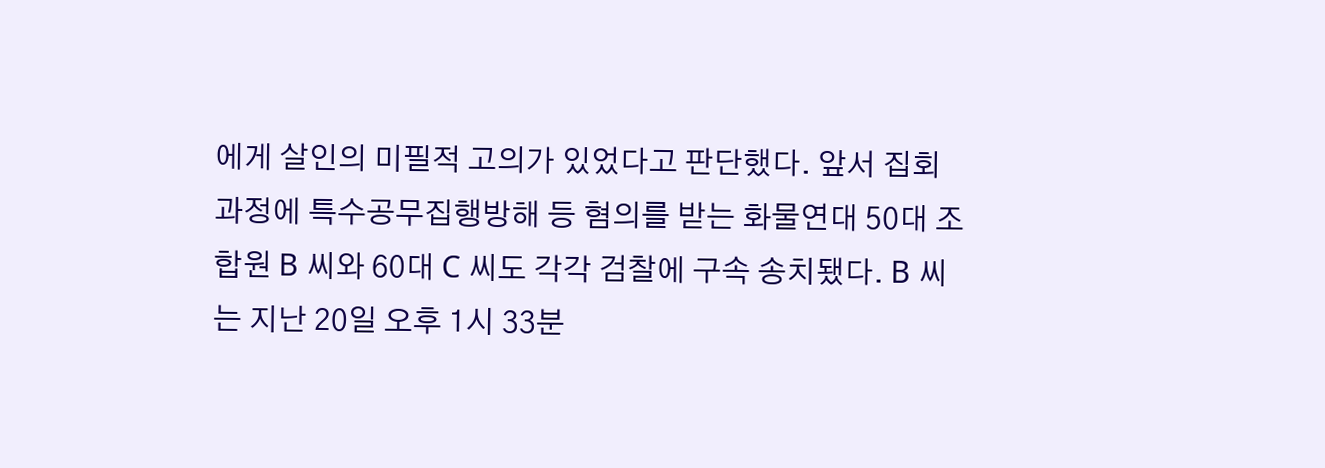에게 살인의 미필적 고의가 있었다고 판단했다. 앞서 집회 과정에 특수공무집행방해 등 혐의를 받는 화물연대 50대 조합원 B 씨와 60대 C 씨도 각각 검찰에 구속 송치됐다. B 씨는 지난 20일 오후 1시 33분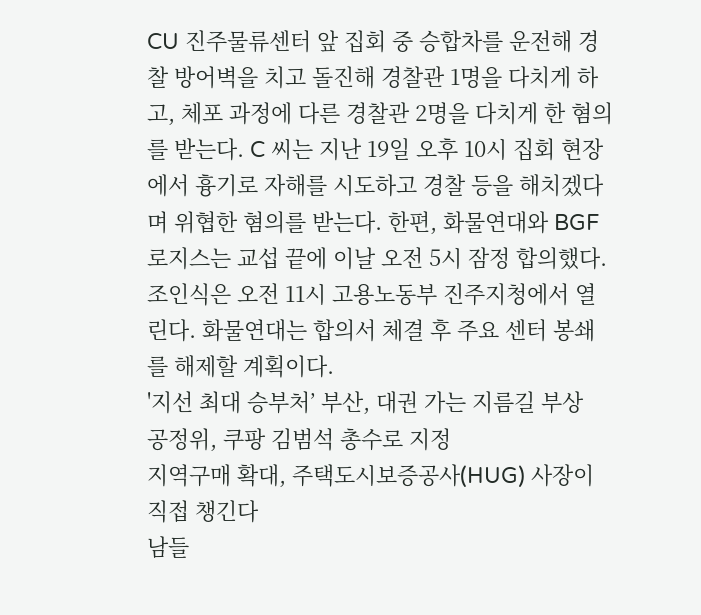CU 진주물류센터 앞 집회 중 승합차를 운전해 경찰 방어벽을 치고 돌진해 경찰관 1명을 다치게 하고, 체포 과정에 다른 경찰관 2명을 다치게 한 혐의를 받는다. C 씨는 지난 19일 오후 10시 집회 현장에서 흉기로 자해를 시도하고 경찰 등을 해치겠다며 위협한 혐의를 받는다. 한편, 화물연대와 BGF로지스는 교섭 끝에 이날 오전 5시 잠정 합의했다. 조인식은 오전 11시 고용노동부 진주지청에서 열린다. 화물연대는 합의서 체결 후 주요 센터 봉쇄를 해제할 계획이다.
'지선 최대 승부처’ 부산, 대권 가는 지름길 부상
공정위, 쿠팡 김범석 총수로 지정
지역구매 확대, 주택도시보증공사(HUG) 사장이 직접 챙긴다
남들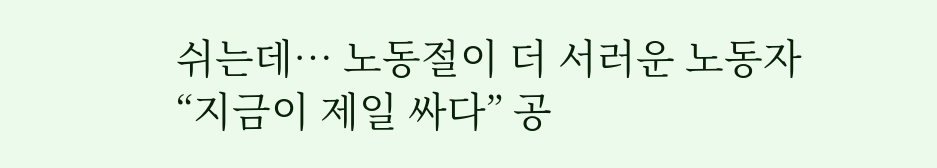쉬는데… 노동절이 더 서러운 노동자
“지금이 제일 싸다” 공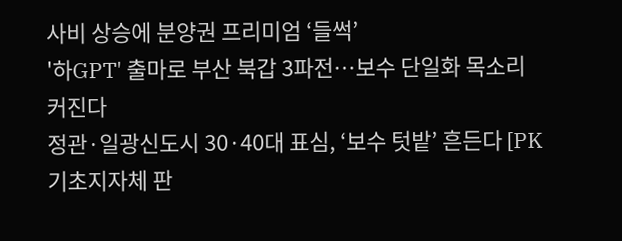사비 상승에 분양권 프리미엄 ‘들썩’
'하GPT' 출마로 부산 북갑 3파전…보수 단일화 목소리 커진다
정관·일광신도시 30·40대 표심, ‘보수 텃밭’ 흔든다 [PK 기초지자체 판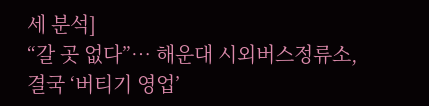세 분석]
“갈 곳 없다”… 해운대 시외버스정류소, 결국 ‘버티기 영업’